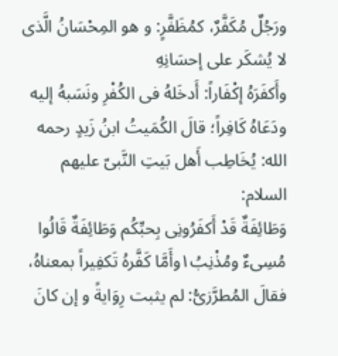ورَجُلٌ مُكَفَّرٌ، كمُظَفَّرٍ: و هو المِحْسَانُ الَّذى لا يُشكَر على إحسَانِهِ
وأَكفَرَهُ إكْفَاراً: أَدخَلهُ فى الكُفْرِ ونَسَبهُ إليه ودَعَاهُ كَافِراً؛ قالَ الكُمَيتُ ابنُ زَيدٍ رحمه الله: يُخَاطِب أَهل بَيتِ النَّبىّ عليهم السلام:
وَطَائِفَةٌ قَدْ أَكفَرُونِى بِحبِّكُم وَطَائِفَةٌ قَالُوا مُسِىءٌ ومُذْنِبُ١وأَمَّا كَفَّرهُ تَكفِيراً بمعناهُ، فقالَ المُطرَّزىُّ: لم يثبت رِوَايةً و إن كانَ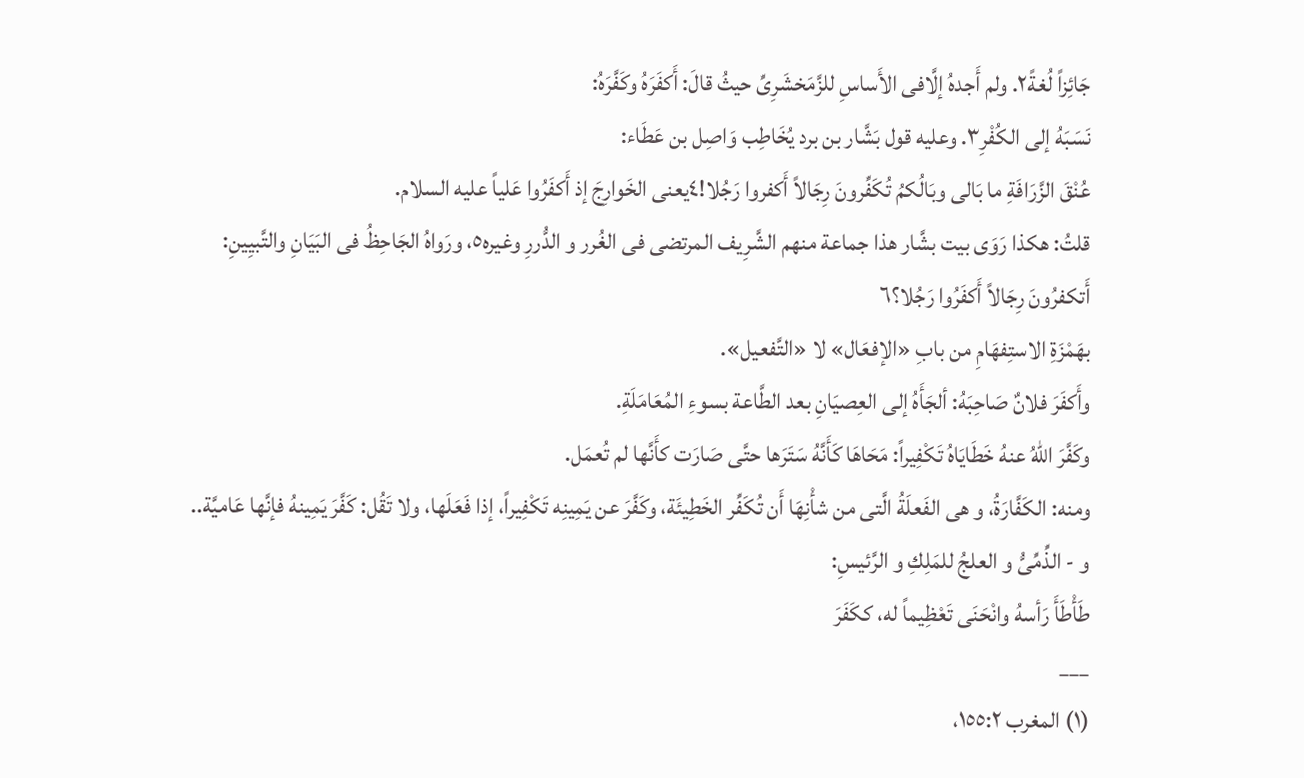جَائِزاً لُغةً٢. ولم أَجدهُ إلَّافى الأَساسِ للزَّمَخشَرِىِّ حيثُ قالَ: أَكفَرَهُ وكَفَّرَهُ:
نَسَبَهُ إلى الكُفْرِ٣. وعليه قول بَشَّار بن برد يُخَاطِب وَاصِل بن عَطَاء:
عُنْقَ الزَّرَافَةِ ما بَالى وبَالُكمُ تُكَفِّرونَ رِجَالاً أَكفروا رَجُلا!٤يعنى الخَوارِجَ إذ أَكفَرُوا عَلياً عليه السلام.
قلتُ: هكذا رَوَى بيت بشَّار هذا جماعة منهم الشَّرِيف المرتضى فى الغُرر و الدُّررِ وغيره٥، ورَواهُ الجَاحِظُ فى البَيَانِ والتَّبيِينِ:
أَتكفرُونَ رِجَالاً أَكفَرُوا رَجُلا؟٦
بهَمْزَةِ الاستِفهَامِ من بابِ «الإفعَال» لا «التَّفعيل».
وأَكفَرَ فلانٌ صَاحِبَهُ: ألجَأَهُ إلى العِصيَانِ بعد الطَّاعة بسوءِ المُعَامَلَةِ.
وكَفَّرَ اللّٰهُ عنهُ خَطَايَاهُ تَكْفِيراً: مَحَاهَا كَأَنَّهُ سَتَرَها حتَّى صَارَت كأَنَّها لم تُعمَل.
ومنه: الكَفَّارَةُ، و هى الفَعلَةُ الَّتى من شأْنِهَا أَن تُكَفِّر الخَطِيئَة، وكَفَّرَ عن يَمِينِه تَكْفِيراً، إذا فَعَلَها، ولا تَقُل: كَفَّرَ يَمِينهُ فإنَّها عَاميَّة..
و - الذِّمِّىُّ و العلجُ للمَلِكِ و الرَّئيسِ:
طَأْطَأَ رَأسهُ وانْحَنَى تَعْظِيماً له، ككَفَرَ
___
(١) المغرب ١٥٥:٢،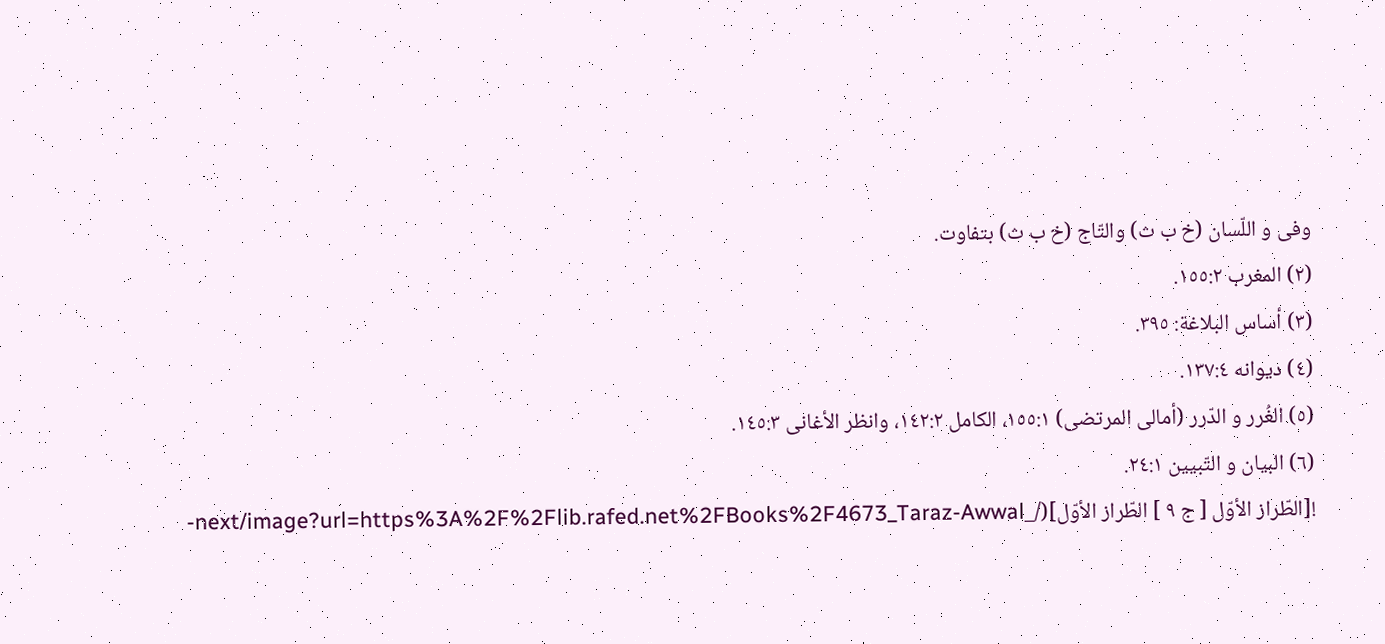وفى و اللّسان (خ ب ث) والتّاج (خ ب ث) بتفاوت.
(٢) المغرب ١٥٥:٢.
(٣) أساس البلاغة: ٣٩٥.
(٤) ديوانه ١٣٧:٤.
(٥) الغُرر و الدّرر (أمالى المرتضى) ١٥٥:١، الكامل ١٤٢:٢، وانظر الأغانى ١٤٥:٣.
(٦) البيان و التّبيين ٢٤:١.
![الطّراز الأوّل [ ج ٩ ] الطّراز الأوّل](/_next/image?url=https%3A%2F%2Flib.rafed.net%2FBooks%2F4673_Taraz-Awwal-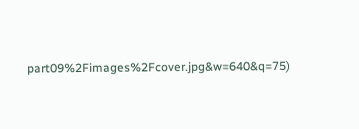part09%2Fimages%2Fcover.jpg&w=640&q=75)